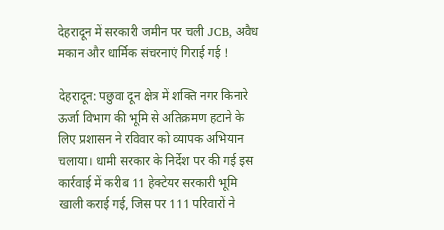देहरादून में सरकारी जमीन पर चली JCB, अवैध मकान और धार्मिक संचरनाएं गिराई गई !

देहरादून: पछुवा दून क्षेत्र में शक्ति नगर किनारे ऊर्जा विभाग की भूमि से अतिक्रमण हटाने के लिए प्रशासन ने रविवार को व्यापक अभियान चलाया। धामी सरकार के निर्देश पर की गई इस कार्रवाई में करीब 11 हेक्टेयर सरकारी भूमि खाली कराई गई, जिस पर 111 परिवारों ने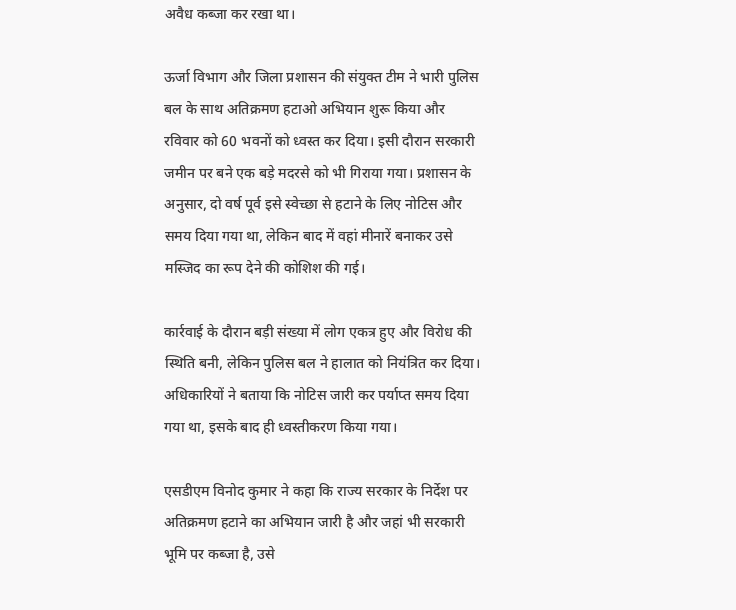अवैध कब्जा कर रखा था।

ऊर्जा विभाग और जिला प्रशासन की संयुक्त टीम ने भारी पुलिस बल के साथ अतिक्रमण हटाओ अभियान शुरू किया और रविवार को 60 भवनों को ध्वस्त कर दिया। इसी दौरान सरकारी जमीन पर बने एक बड़े मदरसे को भी गिराया गया। प्रशासन के अनुसार, दो वर्ष पूर्व इसे स्वेच्छा से हटाने के लिए नोटिस और समय दिया गया था, लेकिन बाद में वहां मीनारें बनाकर उसे मस्जिद का रूप देने की कोशिश की गई।

कार्रवाई के दौरान बड़ी संख्या में लोग एकत्र हुए और विरोध की स्थिति बनी, लेकिन पुलिस बल ने हालात को नियंत्रित कर दिया। अधिकारियों ने बताया कि नोटिस जारी कर पर्याप्त समय दिया गया था, इसके बाद ही ध्वस्तीकरण किया गया।

एसडीएम विनोद कुमार ने कहा कि राज्य सरकार के निर्देश पर अतिक्रमण हटाने का अभियान जारी है और जहां भी सरकारी भूमि पर कब्जा है, उसे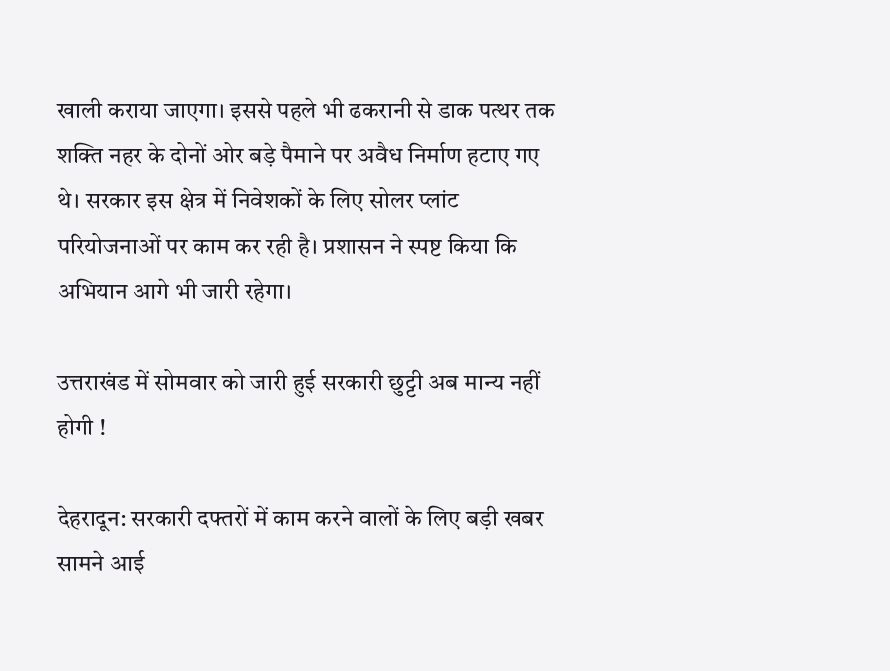खाली कराया जाएगा। इससे पहले भी ढकरानी से डाक पत्थर तक शक्ति नहर के दोनों ओर बड़े पैमाने पर अवैध निर्माण हटाए गए थे। सरकार इस क्षेत्र में निवेशकों के लिए सोलर प्लांट परियोजनाओं पर काम कर रही है। प्रशासन ने स्पष्ट किया कि अभियान आगे भी जारी रहेगा।

उत्तराखंड में सोमवार को जारी हुई सरकारी छुट्टी अब मान्य नहीं होगी !

देहरादून: सरकारी दफ्तरों में काम करने वालों के लिए बड़ी खबर सामने आई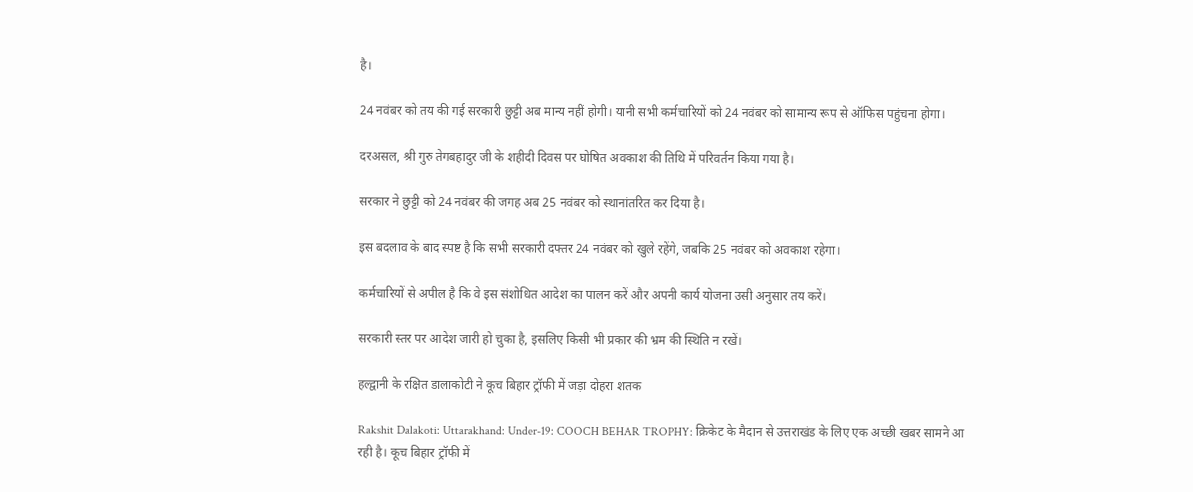है।

24 नवंबर को तय की गई सरकारी छुट्टी अब मान्य नहीं होगी। यानी सभी कर्मचारियों को 24 नवंबर को सामान्य रूप से ऑफिस पहुंचना होगा।

दरअसल, श्री गुरु तेगबहादुर जी के शहीदी दिवस पर घोषित अवकाश की तिथि में परिवर्तन किया गया है।

सरकार ने छुट्टी को 24 नवंबर की जगह अब 25 नवंबर को स्थानांतरित कर दिया है।

इस बदलाव के बाद स्पष्ट है कि सभी सरकारी दफ्तर 24 नवंबर को खुले रहेंगे, जबकि 25 नवंबर को अवकाश रहेगा।

कर्मचारियों से अपील है कि वे इस संशोधित आदेश का पालन करें और अपनी कार्य योजना उसी अनुसार तय करें।

सरकारी स्तर पर आदेश जारी हो चुका है, इसलिए किसी भी प्रकार की भ्रम की स्थिति न रखें।

हल्द्वानी के रक्षित डालाकोटी ने कूच बिहार ट्रॉफी में जड़ा दोहरा शतक

Rakshit Dalakoti: Uttarakhand: Under-19: COOCH BEHAR TROPHY: क्रिकेट के मैदान से उत्तराखंड के लिए एक अच्छी खबर सामने आ रही है। कूच बिहार ट्रॉफी में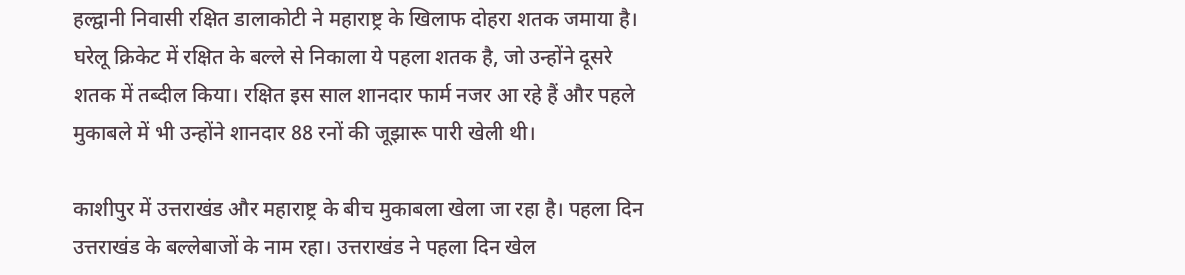हल्द्वानी निवासी रक्षित डालाकोटी ने महाराष्ट्र के खिलाफ दोहरा शतक जमाया है। घरेलू क्रिकेट में रक्षित के बल्ले से निकाला ये पहला शतक है, जो उन्होंने दूसरे शतक में तब्दील किया। रक्षित इस साल शानदार फार्म नजर आ रहे हैं और पहले मुकाबले में भी उन्होंने शानदार 88 रनों की जूझारू पारी खेली थी।

काशीपुर में उत्तराखंड और महाराष्ट्र के बीच मुकाबला खेला जा रहा है। पहला दिन उत्तराखंड के बल्लेबाजों के नाम रहा। उत्तराखंड ने पहला दिन खेल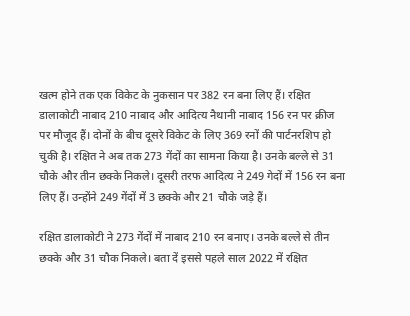खत्म होने तक एक विकेट के नुकसान पर 382 रन बना लिए हैं। रक्षित डालाकोटी नाबाद 210 नाबाद और आदित्य नैथानी नाबाद 156 रन पर क्रीज पर मौजूद हैं। दोनों के बीच दूसरे विकेट के लिए 369 रनों की पार्टनरशिप हो चुकी है। रक्षित ने अब तक 273 गेंदों का सामना किया है। उनके बल्ले से 31 चौके और तीन छक्के निकले। दूसरी तरफ आदित्य ने 249 गेदों में 156 रन बना लिए हैं। उन्होंने 249 गेंदों में 3 छक्के और 21 चौके जड़े हैं।

रक्षित डालाकोटी ने 273 गेंदों में नाबाद 210 रन बनाए। उनके बल्ले से तीन छक्के और 31 चौक निकले। बता दें इससे पहले साल 2022 में रक्षित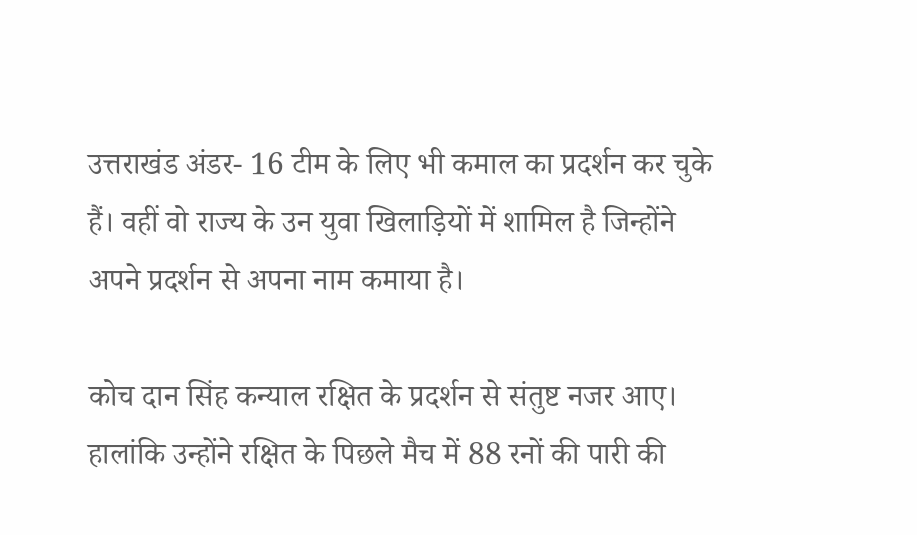उत्तराखंड अंडर- 16 टीम के लिए भी कमाल का प्रदर्शन कर चुके हैं। वहीं वो राज्य के उन युवा खिलाड़ियों में शामिल है जिन्होंने अपने प्रदर्शन से अपना नाम कमाया है।

कोच दान सिंह कन्याल रक्षित के प्रदर्शन से संतुष्ट नजर आए। हालांकि उन्होंने रक्षित के पिछले मैच में 88 रनों की पारी की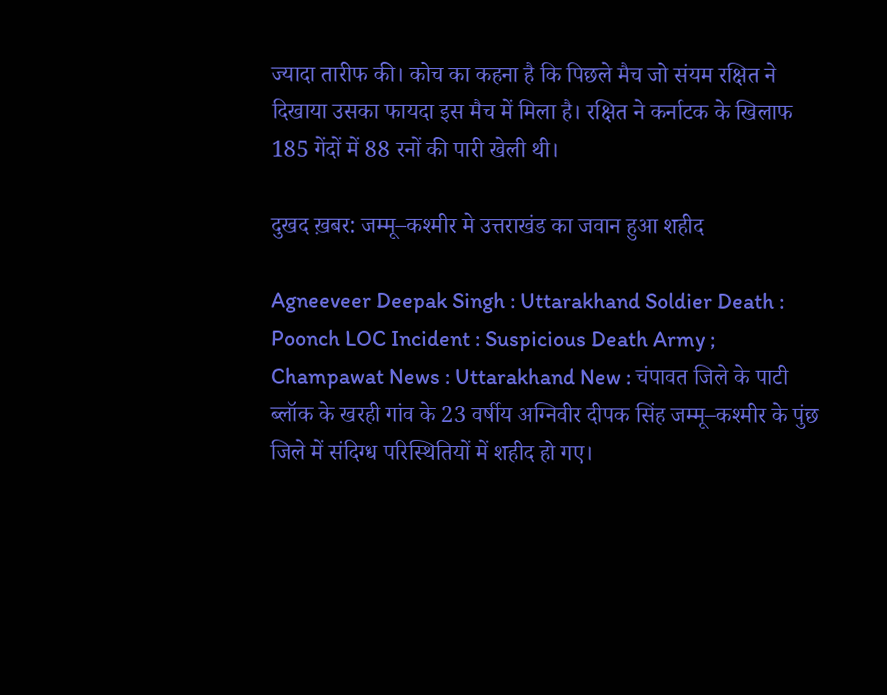ज्यादा तारीफ की। कोच का कहना है कि पिछले मैच जो संयम रक्षित ने दिखाया उसका फायदा इस मैच में मिला है। रक्षित ने कर्नाटक के खिलाफ 185 गेंदों में 88 रनों की पारी खेली थी।

दुखद ख़बर: जम्मू–कश्मीर मे उत्तराखंड का जवान हुआ शहीद

Agneeveer Deepak Singh : Uttarakhand Soldier Death :  Poonch LOC Incident : Suspicious Death Army ;  Champawat News : Uttarakhand New : चंपावत जिले के पाटी ब्लॉक के खरही गांव के 23 वर्षीय अग्निवीर दीपक सिंह जम्मू–कश्मीर के पुंछ जिले में संदिग्ध परिस्थितियों में शहीद हो गए।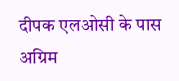दीपक एलओसी के पास अग्रिम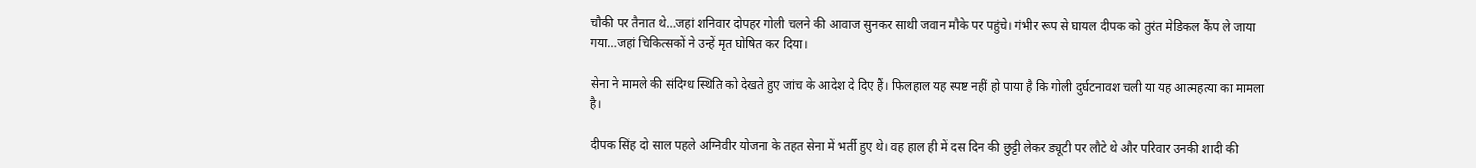चौकी पर तैनात थे…जहां शनिवार दोपहर गोली चलने की आवाज सुनकर साथी जवान मौके पर पहुंचे। गंभीर रूप से घायल दीपक को तुरंत मेडिकल कैंप ले जाया गया…जहां चिकित्सकों ने उन्हें मृत घोषित कर दिया।

सेना ने मामले की संदिग्ध स्थिति को देखते हुए जांच के आदेश दे दिए हैं। फिलहाल यह स्पष्ट नहीं हो पाया है कि गोली दुर्घटनावश चली या यह आत्महत्या का मामला है।

दीपक सिंह दो साल पहले अग्निवीर योजना के तहत सेना में भर्ती हुए थे। वह हाल ही में दस दिन की छुट्टी लेकर ड्यूटी पर लौटे थे और परिवार उनकी शादी की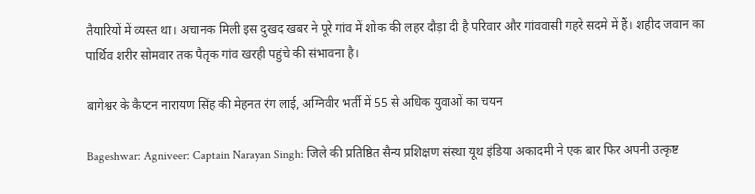तैयारियों में व्यस्त था। अचानक मिली इस दुखद खबर ने पूरे गांव में शोक की लहर दौड़ा दी है परिवार और गांववासी गहरे सदमे में हैं। शहीद जवान का पार्थिव शरीर सोमवार तक पैतृक गांव खरही पहुंचे की संभावना है।

बागेश्वर के कैप्टन नारायण सिंह की मेहनत रंग लाई, अग्निवीर भर्ती में 55 से अधिक युवाओं का चयन

Bageshwar: Agniveer: Captain Narayan Singh: जिले की प्रतिष्ठित सैन्य प्रशिक्षण संस्था यूथ इंडिया अकादमी ने एक बार फिर अपनी उत्कृष्ट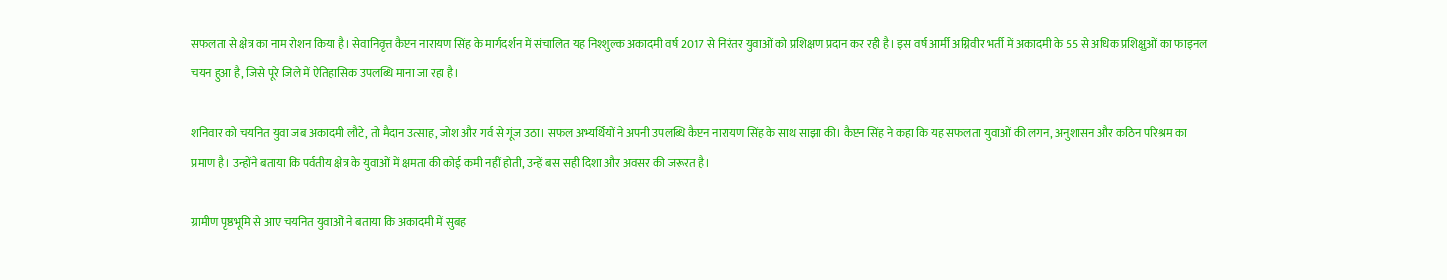सफलता से क्षेत्र का नाम रोशन किया है। सेवानिवृत्त कैप्टन नारायण सिंह के मार्गदर्शन में संचालित यह निश्शुल्क अकादमी वर्ष 2017 से निरंतर युवाओं को प्रशिक्षण प्रदान कर रही है। इस वर्ष आर्मी अग्निवीर भर्ती में अकादमी के 55 से अधिक प्रशिक्षुओं का फाइनल चयन हुआ है, जिसे पूरे जिले में ऐतिहासिक उपलब्धि माना जा रहा है।

शनिवार को चयनित युवा जब अकादमी लौटे, तो मैदान उत्साह, जोश और गर्व से गूंज उठा। सफल अभ्यर्थियों ने अपनी उपलब्धि कैप्टन नारायण सिंह के साथ साझा की। कैप्टन सिंह ने कहा कि यह सफलता युवाओं की लगन, अनुशासन और कठिन परिश्रम का प्रमाण है। उन्होंने बताया कि पर्वतीय क्षेत्र के युवाओं में क्षमता की कोई कमी नहीं होती, उन्हें बस सही दिशा और अवसर की जरूरत है।

ग्रामीण पृष्ठभूमि से आए चयनित युवाओं ने बताया कि अकादमी में सुबह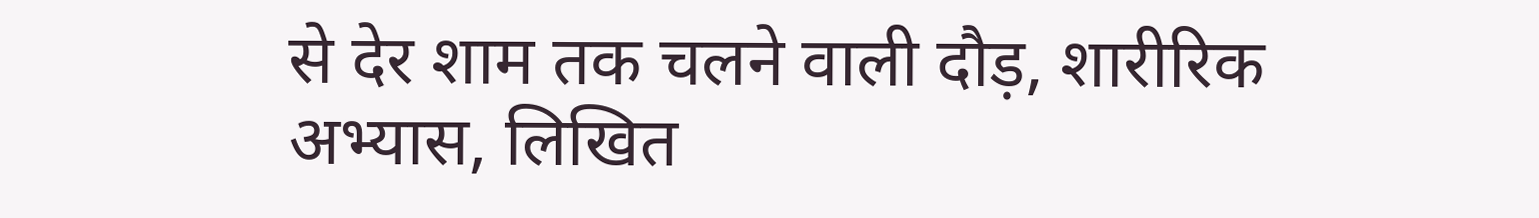से देर शाम तक चलने वाली दौड़, शारीरिक अभ्यास, लिखित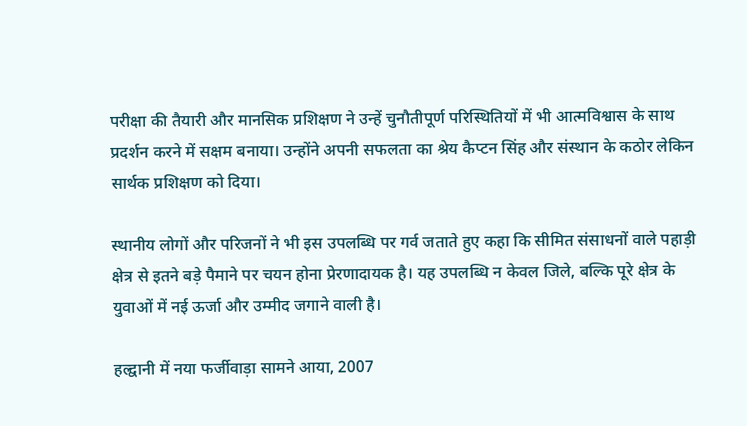परीक्षा की तैयारी और मानसिक प्रशिक्षण ने उन्हें चुनौतीपूर्ण परिस्थितियों में भी आत्मविश्वास के साथ प्रदर्शन करने में सक्षम बनाया। उन्होंने अपनी सफलता का श्रेय कैप्टन सिंह और संस्थान के कठोर लेकिन सार्थक प्रशिक्षण को दिया।

स्थानीय लोगों और परिजनों ने भी इस उपलब्धि पर गर्व जताते हुए कहा कि सीमित संसाधनों वाले पहाड़ी क्षेत्र से इतने बड़े पैमाने पर चयन होना प्रेरणादायक है। यह उपलब्धि न केवल जिले, बल्कि पूरे क्षेत्र के युवाओं में नई ऊर्जा और उम्मीद जगाने वाली है।

हल्द्वानी में नया फर्जीवाड़ा सामने आया, 2007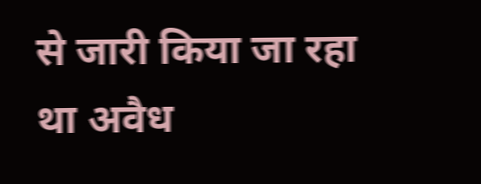से जारी किया जा रहा था अवैध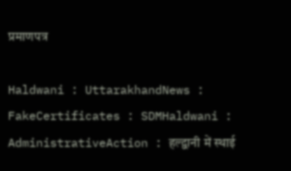प्रमाणपत्र

Haldwani : UttarakhandNews : FakeCertificates : SDMHaldwani : AdministrativeAction : हल्द्वानी में स्थाई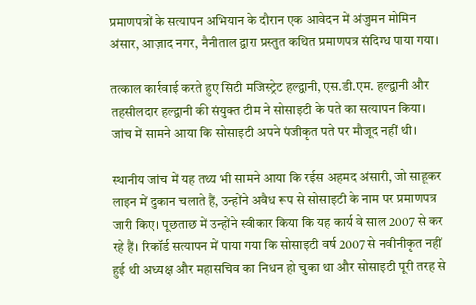प्रमाणपत्रों के सत्यापन अभियान के दौरान एक आवेदन में अंजुमन मोमिन अंसार, आज़ाद नगर, नैनीताल द्वारा प्रस्तुत कथित प्रमाणपत्र संदिग्ध पाया गया।

तत्काल कार्रवाई करते हुए सिटी मजिस्ट्रेट हल्द्वानी, एस.डी.एम. हल्द्वानी और तहसीलदार हल्द्वानी की संयुक्त टीम ने सोसाइटी के पते का सत्यापन किया। जांच में सामने आया कि सोसाइटी अपने पंजीकृत पते पर मौजूद नहीं थी।

स्थानीय जांच में यह तथ्य भी सामने आया कि रईस अहमद अंसारी, जो साहूकर लाइन में दुकान चलाते हैं, उन्होंने अवैध रूप से सोसाइटी के नाम पर प्रमाणपत्र जारी किए। पूछताछ में उन्होंने स्वीकार किया कि यह कार्य वे साल 2007 से कर रहे हैं। रिकॉर्ड सत्यापन में पाया गया कि सोसाइटी वर्ष 2007 से नवीनीकृत नहीं हुई थी अध्यक्ष और महासचिव का निधन हो चुका था और सोसाइटी पूरी तरह से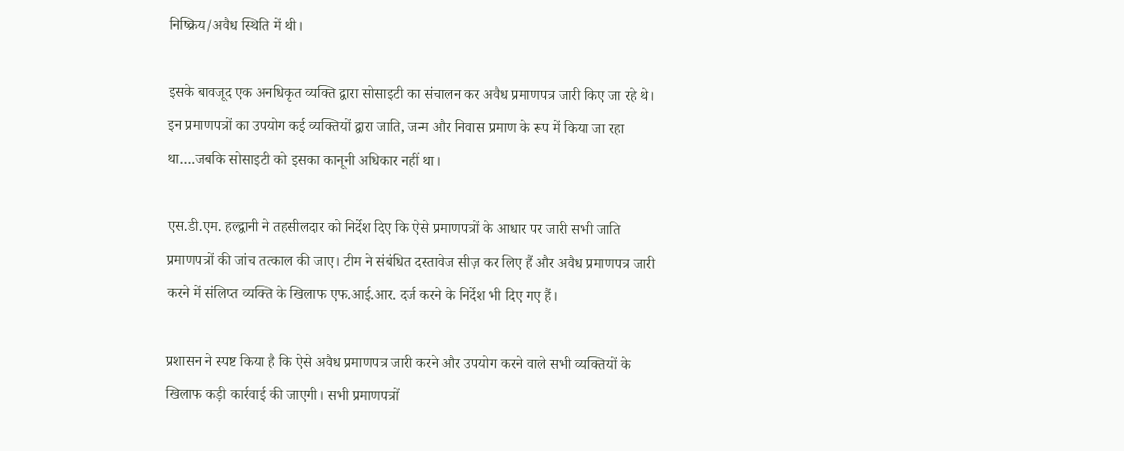निष्क्रिय/अवैध स्थिति में थी।

इसके बावजूद एक अनधिकृत व्यक्ति द्वारा सोसाइटी का संचालन कर अवैध प्रमाणपत्र जारी किए जा रहे थे। इन प्रमाणपत्रों का उपयोग कई व्यक्तियों द्वारा जाति, जन्म और निवास प्रमाण के रूप में किया जा रहा था….जबकि सोसाइटी को इसका कानूनी अधिकार नहीं था।

एस.डी.एम. हल्द्वानी ने तहसीलदार को निर्देश दिए कि ऐसे प्रमाणपत्रों के आधार पर जारी सभी जाति प्रमाणपत्रों की जांच तत्काल की जाए। टीम ने संबंधित दस्तावेज सीज़ कर लिए हैं और अवैध प्रमाणपत्र जारी करने में संलिप्त व्यक्ति के खिलाफ एफ.आई.आर. दर्ज करने के निर्देश भी दिए गए हैं।

प्रशासन ने स्पष्ट किया है कि ऐसे अवैध प्रमाणपत्र जारी करने और उपयोग करने वाले सभी व्यक्तियों के खिलाफ कड़ी कार्रवाई की जाएगी। सभी प्रमाणपत्रों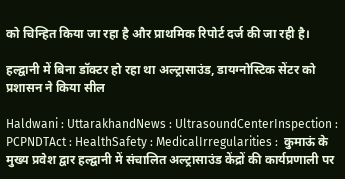को चिन्हित किया जा रहा है और प्राथमिक रिपोर्ट दर्ज की जा रही है।

हल्द्वानी में बिना डॉक्टर हो रहा था अल्ट्रासाउंड, डायग्नोस्टिक सेंटर को प्रशासन ने किया सील

Haldwani : UttarakhandNews : UltrasoundCenterInspection : PCPNDTAct : HealthSafety : MedicalIrregularities :  कुमाऊं के मुख्य प्रवेश द्वार हल्द्वानी में संचालित अल्ट्रासाउंड केंद्रों की कार्यप्रणाली पर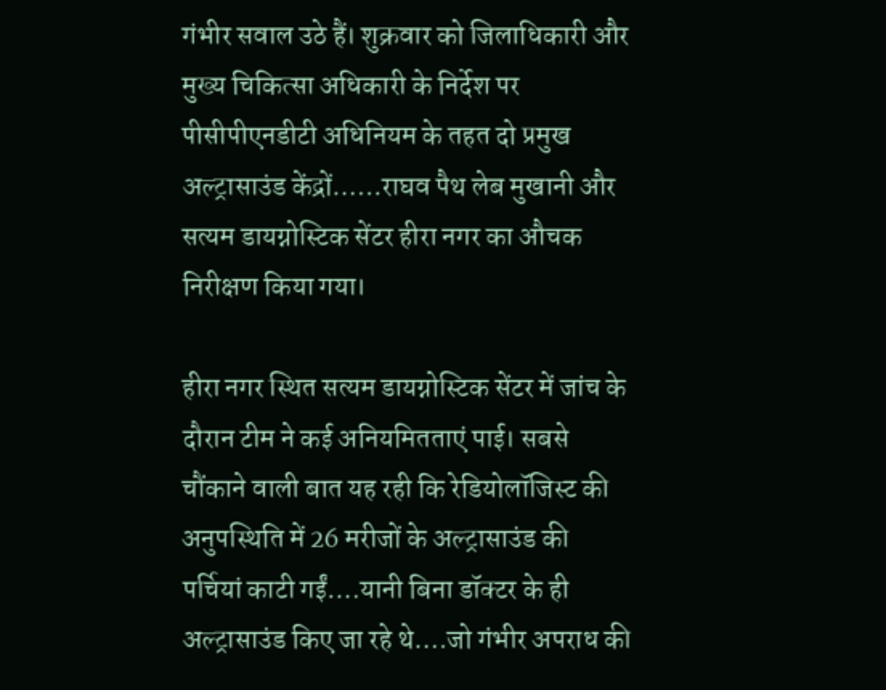गंभीर सवाल उठे हैं। शुक्रवार को जिलाधिकारी और मुख्य चिकित्सा अधिकारी के निर्देश पर पीसीपीएनडीटी अधिनियम के तहत दो प्रमुख अल्ट्रासाउंड केंद्रों……राघव पैथ लेब मुखानी और सत्यम डायग्नोस्टिक सेंटर हीरा नगर का औचक निरीक्षण किया गया।

हीरा नगर स्थित सत्यम डायग्नोस्टिक सेंटर में जांच के दौरान टीम ने कई अनियमितताएं पाई। सबसे चौंकाने वाली बात यह रही कि रेडियोलॉजिस्ट की अनुपस्थिति में 26 मरीजों के अल्ट्रासाउंड की पर्चियां काटी गईं….यानी बिना डॉक्टर के ही अल्ट्रासाउंड किए जा रहे थे….जो गंभीर अपराध की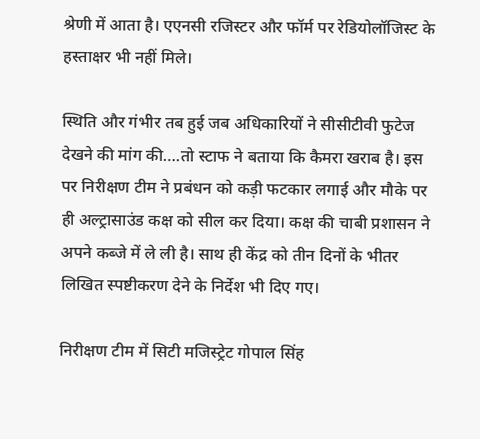श्रेणी में आता है। एएनसी रजिस्टर और फॉर्म पर रेडियोलॉजिस्ट के हस्ताक्षर भी नहीं मिले।

स्थिति और गंभीर तब हुई जब अधिकारियों ने सीसीटीवी फुटेज देखने की मांग की….तो स्टाफ ने बताया कि कैमरा खराब है। इस पर निरीक्षण टीम ने प्रबंधन को कड़ी फटकार लगाई और मौके पर ही अल्ट्रासाउंड कक्ष को सील कर दिया। कक्ष की चाबी प्रशासन ने अपने कब्जे में ले ली है। साथ ही केंद्र को तीन दिनों के भीतर लिखित स्पष्टीकरण देने के निर्देश भी दिए गए।

निरीक्षण टीम में सिटी मजिस्ट्रेट गोपाल सिंह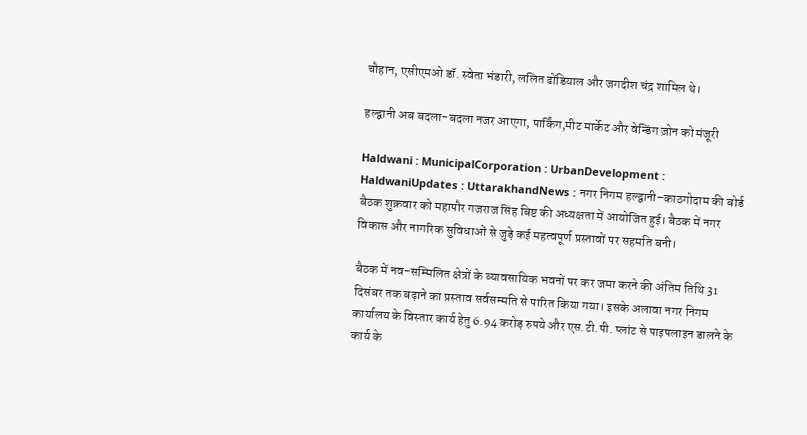चौहान, एसीएमओ डॉ. स्वेता भंडारी, ललित ढोंडियाल और जगदीश चंद्र शामिल थे।

हल्द्वानी अब बदला-बदला नजर आएगा, पार्किंग,मीट मार्केट और वेन्डिंग ज़ोन को मंजूरी

Haldwani : MunicipalCorporation : UrbanDevelopment : HaldwaniUpdates : UttarakhandNews : नगर निगम हल्द्वानी–काठगोदाम की बोर्ड बैठक शुक्रवार को महापौर गजराज सिंह बिष्ट की अध्यक्षता में आयोजित हुई। बैठक में नगर विकास और नागरिक सुविधाओं से जुड़े कई महत्वपूर्ण प्रस्तावों पर सहमति बनी।

बैठक में नव-सम्मिलित क्षेत्रों के व्यावसायिक भवनों पर कर जमा करने की अंतिम तिथि 31 दिसंबर तक बढ़ाने का प्रस्ताव सर्वसम्मति से पारित किया गया। इसके अलावा नगर निगम कार्यालय के विस्तार कार्य हेतु 6.94 करोड़ रुपये और एस.टी.पी. प्लांट से पाइपलाइन डालने के कार्य के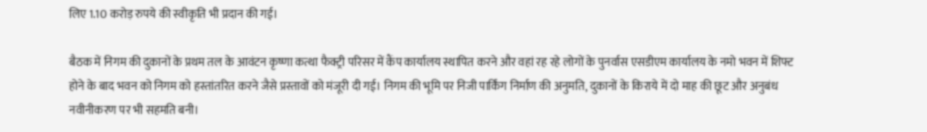लिए 1.10 करोड़ रुपये की स्वीकृति भी प्रदान की गई।

बैठक में निगम की दुकानों के प्रथम तल के आवंटन कृष्णा कत्था फैक्ट्री परिसर में कैंप कार्यालय स्थापित करने और वहां रह रहे लोगों के पुनर्वास एसडीएम कार्यालय के नमो भवन में शिफ्ट होने के बाद भवन को निगम को हस्तांतरित करने जैसे प्रस्तावों को मंजूरी दी गई। निगम की भूमि पर निजी पार्किंग निर्माण की अनुमति, दुकानों के किराये में दो माह की छूट और अनुबंध नवीनीकरण पर भी सहमति बनी।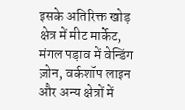इसके अतिरिक्त खोड़ क्षेत्र में मीट मार्केट, मंगल पड़ाव में वेन्डिंग ज़ोन, वर्कशॉप लाइन और अन्य क्षेत्रों में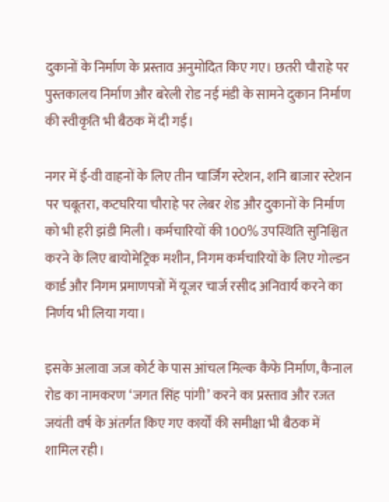दुकानों के निर्माण के प्रस्ताव अनुमोदित किए गए। छतरी चौराहे पर पुस्तकालय निर्माण और बरेली रोड नई मंडी के सामने दुकान निर्माण की स्वीकृति भी बैठक में दी गई।

नगर में ई-वी वाहनों के लिए तीन चार्जिंग स्टेशन, शनि बाजार स्टेशन पर चबूतरा, कटघरिया चौराहे पर लेबर शेड और दुकानों के निर्माण को भी हरी झंडी मिली। कर्मचारियों की 100% उपस्थिति सुनिश्चित करने के लिए बायोमेट्रिक मशीन, निगम कर्मचारियों के लिए गोल्डन कार्ड और निगम प्रमाणपत्रों में यूजर चार्ज रसीद अनिवार्य करने का निर्णय भी लिया गया।

इसके अलावा जज कोर्ट के पास आंचल मिल्क कैफे निर्माण, कैनाल रोड का नामकरण ‘जगत सिंह पांगी’ करने का प्रस्ताव और रजत जयंती वर्ष के अंतर्गत किए गए कार्यों की समीक्षा भी बैठक में शामिल रही।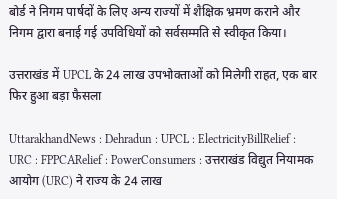बोर्ड ने निगम पार्षदों के लिए अन्य राज्यों में शैक्षिक भ्रमण कराने और निगम द्वारा बनाई गई उपविधियों को सर्वसम्मति से स्वीकृत किया।

उत्तराखंड में UPCL के 24 लाख उपभोक्ताओं को मिलेगी राहत, एक बार फिर हुआ बड़ा फैसला

UttarakhandNews : Dehradun : UPCL : ElectricityBillRelief : URC : FPPCARelief : PowerConsumers : उत्तराखंड विद्युत नियामक आयोग (URC) ने राज्य के 24 लाख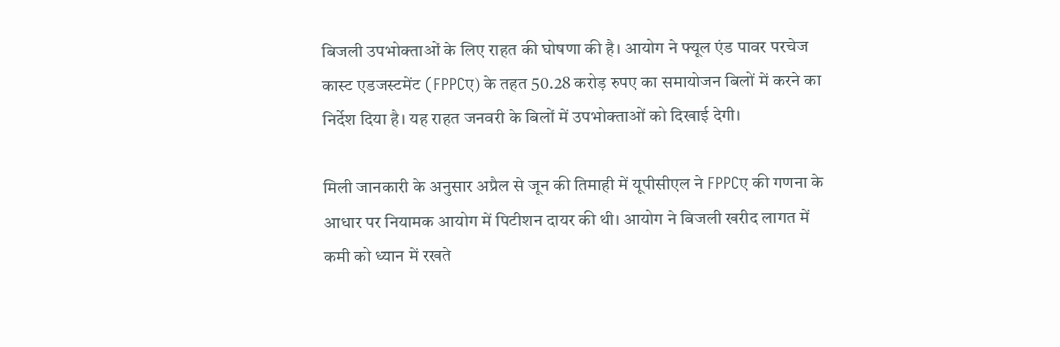बिजली उपभोक्ताओं के लिए राहत की घोषणा की है। आयोग ने फ्यूल एंड पावर परचेज कास्ट एडजस्टमेंट (FPPCए) के तहत 50.28 करोड़ रुपए का समायोजन बिलों में करने का निर्देश दिया है। यह राहत जनवरी के बिलों में उपभोक्ताओं को दिखाई देगी।

मिली जानकारी के अनुसार अप्रैल से जून की तिमाही में यूपीसीएल ने FPPCए की गणना के आधार पर नियामक आयोग में पिटीशन दायर की थी। आयोग ने बिजली खरीद लागत में कमी को ध्यान में रखते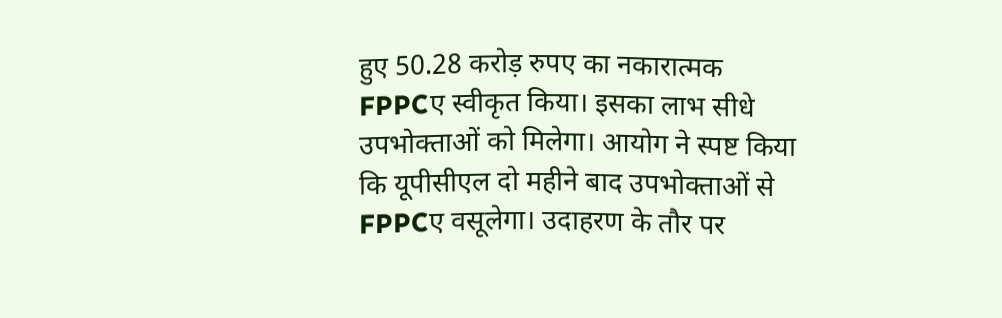हुए 50.28 करोड़ रुपए का नकारात्मक FPPCए स्वीकृत किया। इसका लाभ सीधे उपभोक्ताओं को मिलेगा। आयोग ने स्पष्ट किया कि यूपीसीएल दो महीने बाद उपभोक्ताओं से FPPCए वसूलेगा। उदाहरण के तौर पर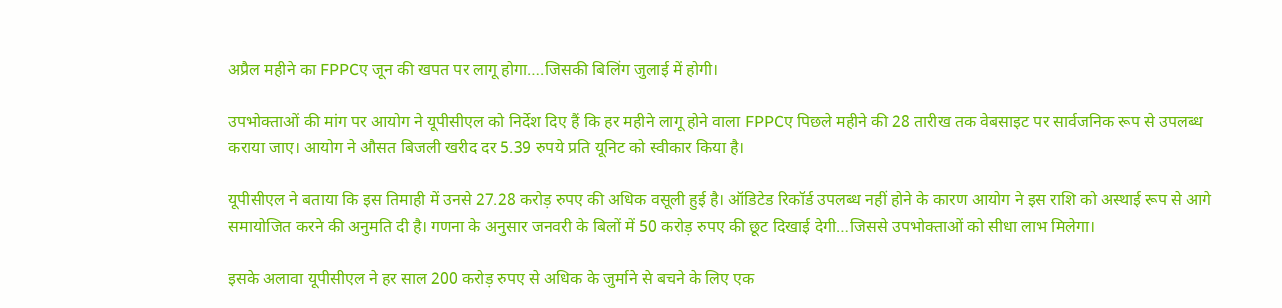अप्रैल महीने का FPPCए जून की खपत पर लागू होगा….जिसकी बिलिंग जुलाई में होगी।

उपभोक्ताओं की मांग पर आयोग ने यूपीसीएल को निर्देश दिए हैं कि हर महीने लागू होने वाला FPPCए पिछले महीने की 28 तारीख तक वेबसाइट पर सार्वजनिक रूप से उपलब्ध कराया जाए। आयोग ने औसत बिजली खरीद दर 5.39 रुपये प्रति यूनिट को स्वीकार किया है।

यूपीसीएल ने बताया कि इस तिमाही में उनसे 27.28 करोड़ रुपए की अधिक वसूली हुई है। ऑडिटेड रिकॉर्ड उपलब्ध नहीं होने के कारण आयोग ने इस राशि को अस्थाई रूप से आगे समायोजित करने की अनुमति दी है। गणना के अनुसार जनवरी के बिलों में 50 करोड़ रुपए की छूट दिखाई देगी…जिससे उपभोक्ताओं को सीधा लाभ मिलेगा।

इसके अलावा यूपीसीएल ने हर साल 200 करोड़ रुपए से अधिक के जुर्माने से बचने के लिए एक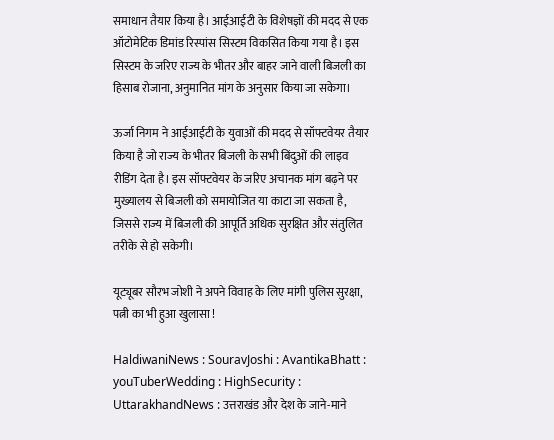समाधान तैयार किया है। आईआईटी के विशेषज्ञों की मदद से एक ऑटोमेटिक डिमांड रिस्पांस सिस्टम विकसित किया गया है। इस सिस्टम के जरिए राज्य के भीतर और बाहर जाने वाली बिजली का हिसाब रोजाना, अनुमानित मांग के अनुसार किया जा सकेगा।

ऊर्जा निगम ने आईआईटी के युवाओं की मदद से सॉफ्टवेयर तैयार किया है जो राज्य के भीतर बिजली के सभी बिंदुओं की लाइव रीडिंग देता है। इस सॉफ्टवेयर के जरिए अचानक मांग बढ़ने पर मुख्यालय से बिजली को समायोजित या काटा जा सकता है, जिससे राज्य में बिजली की आपूर्ति अधिक सुरक्षित और संतुलित तरीके से हो सकेगी।

यूट्यूबर सौरभ जोशी ने अपने विवाह के लिए मांगी पुलिस सुरक्षा, पत्नी का भी हुआ खुलासा !

HaldiwaniNews : SouravJoshi : AvantikaBhatt : youTuberWedding : HighSecurity : UttarakhandNews : उत्तराखंड और देश के जाने-माने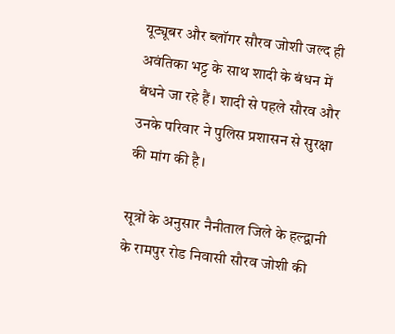यूट्यूबर और ब्लॉगर सौरव जोशी जल्द ही अवंतिका भट्ट के साथ शादी के बंधन में बंधने जा रहे हैं। शादी से पहले सौरव और उनके परिवार ने पुलिस प्रशासन से सुरक्षा की मांग की है।

सूत्रों के अनुसार नैनीताल जिले के हल्द्वानी के रामपुर रोड निवासी सौरव जोशी की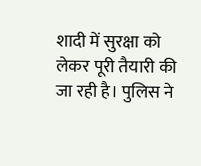शादी में सुरक्षा को लेकर पूरी तैयारी की जा रही है। पुलिस ने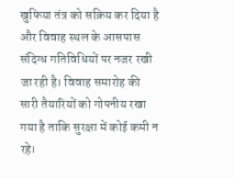खुफिया तंत्र को सक्रिय कर दिया है और विवाह स्थल के आसपास संदिग्ध गतिविधियों पर नजर रखी जा रही है। विवाह समारोह की सारी तैयारियों को गोपनीय रखा गया है ताकि सुरक्षा में कोई कमी न रहे।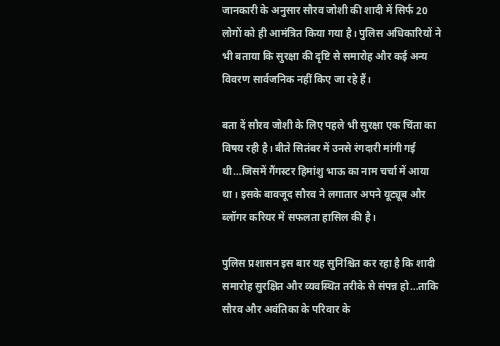जानकारी के अनुसार सौरव जोशी की शादी में सिर्फ 20 लोगों को ही आमंत्रित किया गया है। पुलिस अधिकारियों ने भी बताया कि सुरक्षा की दृष्टि से समारोह और कई अन्य विवरण सार्वजनिक नहीं किए जा रहे हैं।

बता दें सौरव जोशी के लिए पहले भी सुरक्षा एक चिंता का विषय रही है। बीते सितंबर में उनसे रंगदारी मांगी गई थी…जिसमें गैंगस्टर हिमांशु भाऊ का नाम चर्चा में आया था। इसके बावजूद सौरव ने लगातार अपने यूट्यूब और ब्लॉगर करियर में सफलता हासिल की है।

पुलिस प्रशासन इस बार यह सुनिश्चित कर रहा है कि शादी समारोह सुरक्षित और व्यवस्थित तरीके से संपन्न हो…ताकि सौरव और अवंतिका के परिवार के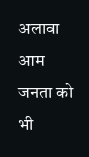अलावा आम जनता को भी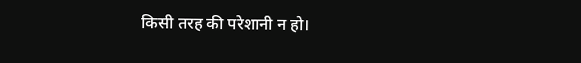किसी तरह की परेशानी न हो।